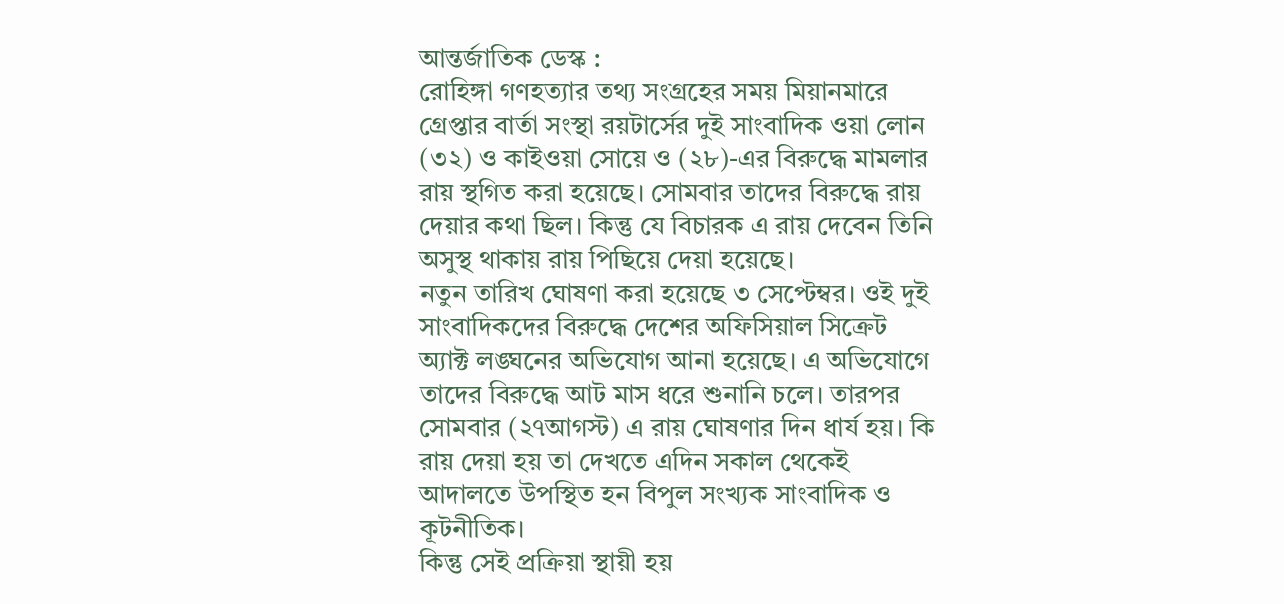আন্তর্জাতিক ডেস্ক :
রোহিঙ্গা গণহত্যার তথ্য সংগ্রহের সময় মিয়ানমারে গ্রেপ্তার বার্তা সংস্থা রয়টার্সের দুই সাংবাদিক ওয়া লোন (৩২) ও কাইওয়া সোয়ে ও (২৮)-এর বিরুদ্ধে মামলার রায় স্থগিত করা হয়েছে। সোমবার তাদের বিরুদ্ধে রায় দেয়ার কথা ছিল। কিন্তু যে বিচারক এ রায় দেবেন তিনি অসুস্থ থাকায় রায় পিছিয়ে দেয়া হয়েছে।
নতুন তারিখ ঘোষণা করা হয়েছে ৩ সেপ্টেম্বর। ওই দুই সাংবাদিকদের বিরুদ্ধে দেশের অফিসিয়াল সিক্রেট অ্যাক্ট লঙ্ঘনের অভিযোগ আনা হয়েছে। এ অভিযোগে তাদের বিরুদ্ধে আট মাস ধরে শুনানি চলে। তারপর সোমবার (২৭আগস্ট) এ রায় ঘোষণার দিন ধার্য হয়। কি রায় দেয়া হয় তা দেখতে এদিন সকাল থেকেই আদালতে উপস্থিত হন বিপুল সংখ্যক সাংবাদিক ও কূটনীতিক।
কিন্তু সেই প্রক্রিয়া স্থায়ী হয়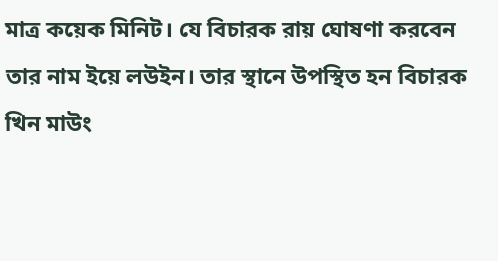মাত্র কয়েক মিনিট। যে বিচারক রায় ঘোষণা করবেন তার নাম ইয়ে লউইন। তার স্থানে উপস্থিত হন বিচারক খিন মাউং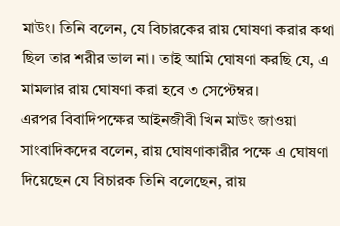মাউং। তিনি বলেন, যে বিচারকের রায় ঘোষণা করার কথা ছিল তার শরীর ভাল না। তাই আমি ঘোষণা করছি যে, এ মামলার রায় ঘোষণা করা হবে ৩ সেপ্টেম্বর।
এরপর বিবাদিপক্ষের আইনজীবী খিন মাউং জাওয়া সাংবাদিকদের বলেন, রায় ঘোষণাকারীর পক্ষে এ ঘোষণা দিয়েছেন যে বিচারক তিনি বলেছেন, রায়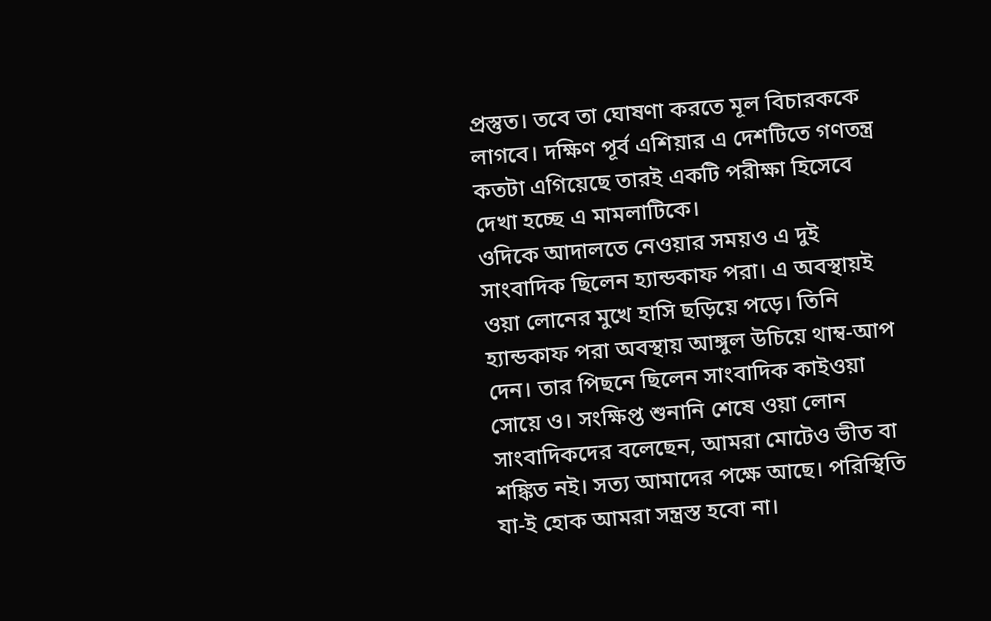প্রস্তুত। তবে তা ঘোষণা করতে মূল বিচারককে লাগবে। দক্ষিণ পূর্ব এশিয়ার এ দেশটিতে গণতন্ত্র কতটা এগিয়েছে তারই একটি পরীক্ষা হিসেবে দেখা হচ্ছে এ মামলাটিকে।
ওদিকে আদালতে নেওয়ার সময়ও এ দুই সাংবাদিক ছিলেন হ্যান্ডকাফ পরা। এ অবস্থায়ই ওয়া লোনের মুখে হাসি ছড়িয়ে পড়ে। তিনি হ্যান্ডকাফ পরা অবস্থায় আঙ্গুল উচিয়ে থাম্ব-আপ দেন। তার পিছনে ছিলেন সাংবাদিক কাইওয়া সোয়ে ও। সংক্ষিপ্ত শুনানি শেষে ওয়া লোন সাংবাদিকদের বলেছেন, আমরা মোটেও ভীত বা শঙ্কিত নই। সত্য আমাদের পক্ষে আছে। পরিস্থিতি যা-ই হোক আমরা সন্ত্রস্ত হবো না।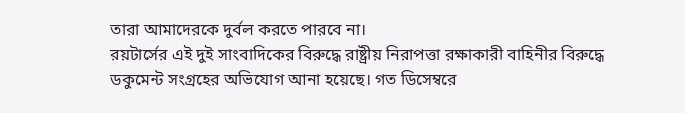তারা আমাদেরকে দুর্বল করতে পারবে না।
রয়টার্সের এই দুই সাংবাদিকের বিরুদ্ধে রাষ্ট্রীয় নিরাপত্তা রক্ষাকারী বাহিনীর বিরুদ্ধে ডকুমেন্ট সংগ্রহের অভিযোগ আনা হয়েছে। গত ডিসেম্বরে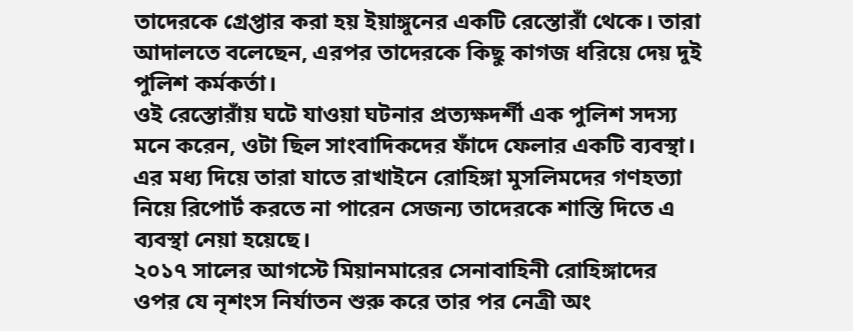তাদেরকে গ্রেপ্তার করা হয় ইয়াঙ্গুনের একটি রেস্তোরাঁ থেকে। তারা আদালতে বলেছেন, এরপর তাদেরকে কিছু কাগজ ধরিয়ে দেয় দুই পুলিশ কর্মকর্তা।
ওই রেস্তোরাঁয় ঘটে যাওয়া ঘটনার প্রত্যক্ষদর্শী এক পুলিশ সদস্য মনে করেন, ওটা ছিল সাংবাদিকদের ফাঁদে ফেলার একটি ব্যবস্থা। এর মধ্য দিয়ে তারা যাতে রাখাইনে রোহিঙ্গা মুসলিমদের গণহত্যা নিয়ে রিপোর্ট করতে না পারেন সেজন্য তাদেরকে শাস্তি দিতে এ ব্যবস্থা নেয়া হয়েছে।
২০১৭ সালের আগস্টে মিয়ানমারের সেনাবাহিনী রোহিঙ্গাদের ওপর যে নৃশংস নির্যাতন শুরু করে তার পর নেত্রী অং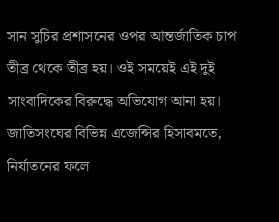সান সুচির প্রশাসনের ওপর আন্তর্জাতিক চাপ তীব্র থেকে তীব্র হয়। ওই সময়েই এই দুই সাংবাদিকের বিরুদ্ধে অভিযোগ আনা হয়। জাতিসংঘের বিভিন্ন এজেন্সির হিসাবমতে, নির্যাতনের ফলে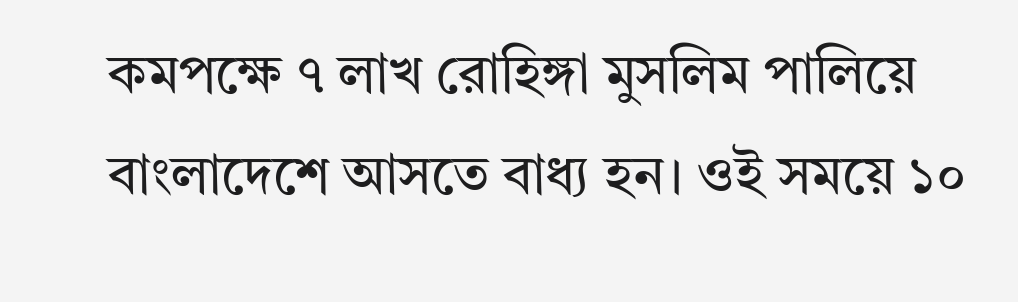কমপক্ষে ৭ লাখ রোহিঙ্গা মুসলিম পালিয়ে বাংলাদেশে আসতে বাধ্য হন। ওই সময়ে ১০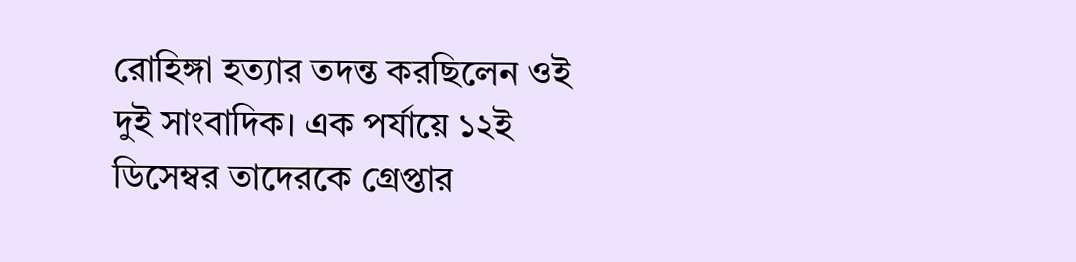রোহিঙ্গা হত্যার তদন্ত করছিলেন ওই দুই সাংবাদিক। এক পর্যায়ে ১২ই ডিসেম্বর তাদেরকে গ্রেপ্তার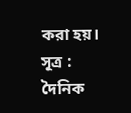করা হয়।
সূত্র : দৈনিক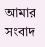আমার সংবাদ